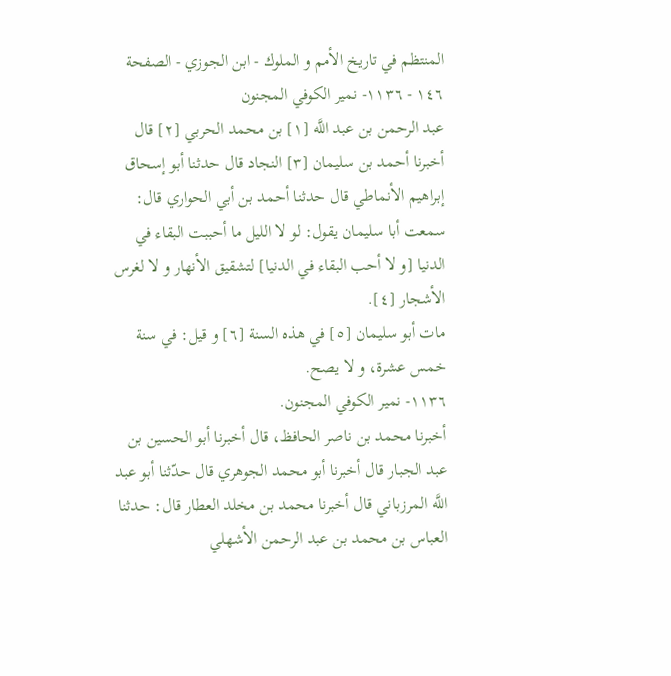المنتظم في تاريخ الأمم و الملوك - ابن الجوزي - الصفحة ١٤٦ - ١١٣٦- نمير الكوفي المجنون
عبد الرحمن بن عبد اللَّه [١] بن محمد الحربي [٢] قال أخبرنا أحمد بن سليمان [٣] النجاد قال حدثنا أبو إسحاق إبراهيم الأنماطي قال حدثنا أحمد بن أبي الحواري قال:
سمعت أبا سليمان يقول: لو لا الليل ما أحببت البقاء في الدنيا [و لا أحب البقاء في الدنيا] لتشقيق الأنهار و لا لغرس الأشجار [٤].
مات أبو سليمان [٥] في هذه السنة [٦] و قيل: في سنة خمس عشرة، و لا يصح.
١١٣٦- نمير الكوفي المجنون.
أخبرنا محمد بن ناصر الحافظ، قال أخبرنا أبو الحسين بن عبد الجبار قال أخبرنا أبو محمد الجوهري قال حدّثنا أبو عبد اللَّه المرزباني قال أخبرنا محمد بن مخلد العطار قال: حدثنا العباس بن محمد بن عبد الرحمن الأشهلي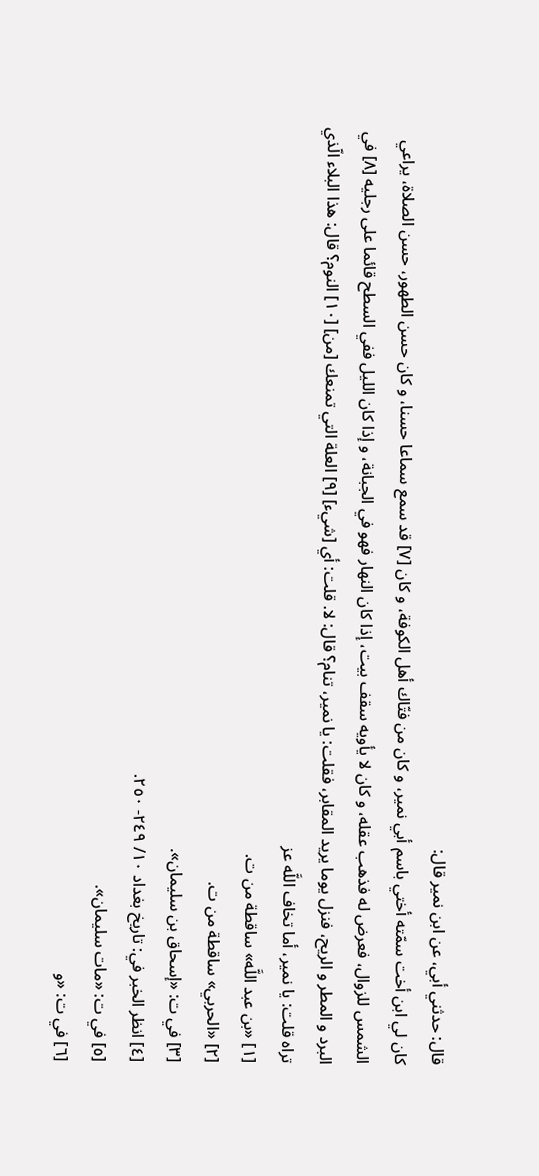قال: حدثني أبي، عن ابن نمير قال:
كان لي ابن أخت سمّته أختي باسم أبي نمير، و كان من فتّاك أهل الكوفة، و كان [٧] قد سمع سماعا حسنا، و كان حسن الطهور، حسن الصلاة، يراعي الشمس للزوال، فعرض له فذهب عقله، و كان لا يأويه سقف بيت، إذا كان النهار فهو في الجبانة، و إذا كان الليل ففي السطح قائما على رجليه [٨] في البرد و المطر و الريح، فنزل يوما يريد المقابر، فقلت: يا نمير، تنام؟ قال: لا. قلت: أي [شيء] [٩] العلة التي تمنعك [من] [١٠] النوم؟ قال: هذا البلاء الّذي تراه قلت: يا نمير، أما تخاف اللَّه عز
[١] «بن عبد اللَّه» ساقطة من ت.
[٢] «الحربي» ساقطة من ت.
[٣] في ت: «إسحاق بن سليمان».
[٤] انظر الخبر في: تاريخ بغداد ١٠/ ٢٤٩- ٢٥٠.
[٥] في ت: «مات سليمان».
[٦] في ت: «و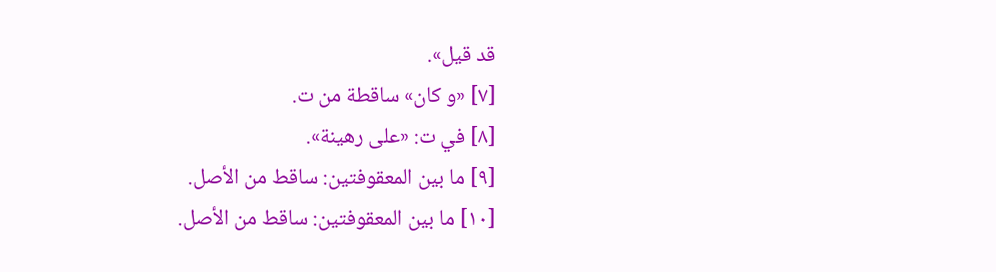قد قيل».
[٧] «و كان» ساقطة من ت.
[٨] في ت: «على رهينة».
[٩] ما بين المعقوفتين: ساقط من الأصل.
[١٠] ما بين المعقوفتين: ساقط من الأصل.